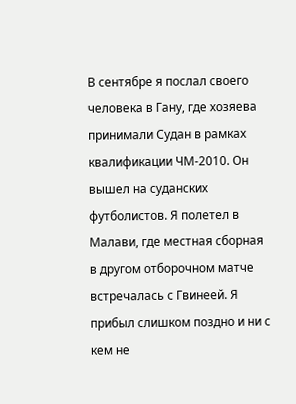В сентябре я послал своего человека в Гану, где хозяева принимали Судан в рамках квалификации ЧМ-2010. Он вышел на суданских футболистов. Я полетел в Малави, где местная сборная в другом отборочном матче встречалась с Гвинеей. Я прибыл слишком поздно и ни с кем не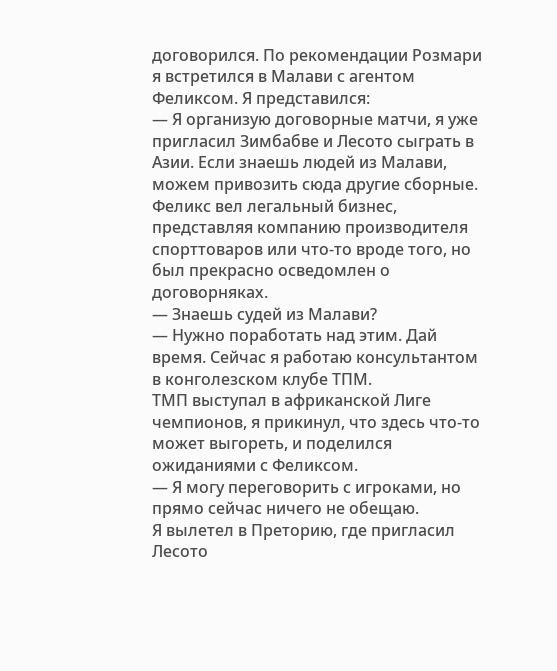договорился. По рекомендации Розмари я встретился в Малави с агентом Феликсом. Я представился:
— Я организую договорные матчи, я уже пригласил Зимбабве и Лесото сыграть в Азии. Если знаешь людей из Малави, можем привозить сюда другие сборные.
Феликс вел легальный бизнес, представляя компанию производителя спорттоваров или что-то вроде того, но был прекрасно осведомлен о договорняках.
— Знаешь судей из Малави?
— Нужно поработать над этим. Дай время. Сейчас я работаю консультантом в конголезском клубе ТПМ.
ТМП выступал в африканской Лиге чемпионов, я прикинул, что здесь что-то может выгореть, и поделился ожиданиями с Феликсом.
— Я могу переговорить с игроками, но прямо сейчас ничего не обещаю.
Я вылетел в Преторию, где пригласил Лесото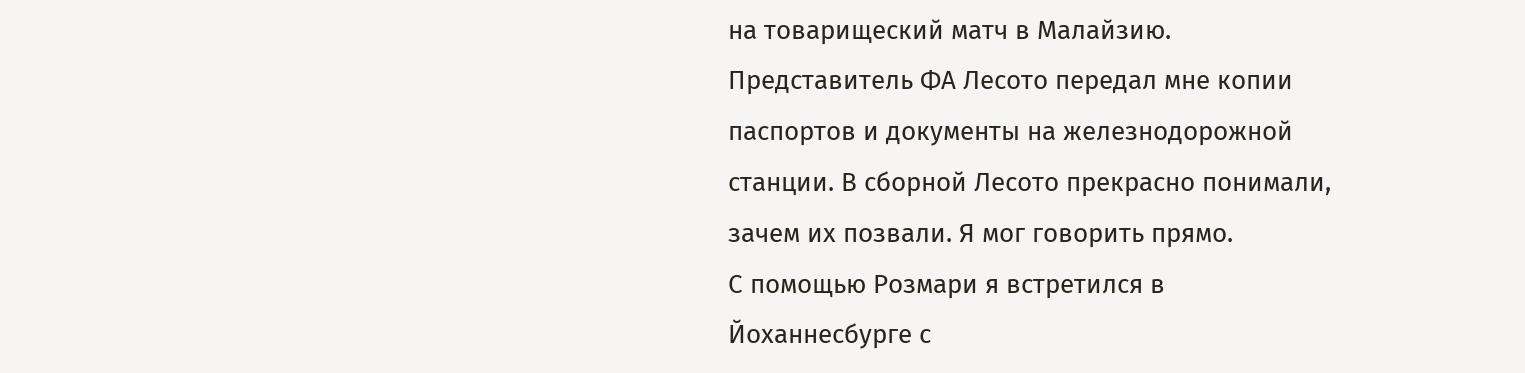на товарищеский матч в Малайзию. Представитель ФА Лесото передал мне копии паспортов и документы на железнодорожной станции. В сборной Лесото прекрасно понимали, зачем их позвали. Я мог говорить прямо.
С помощью Розмари я встретился в Йоханнесбурге с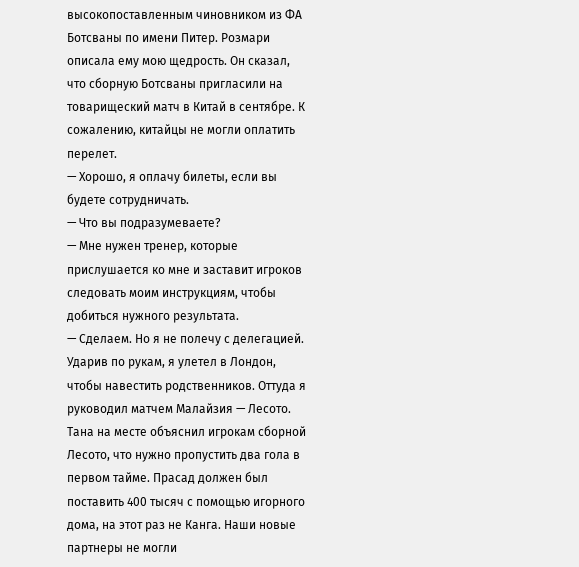высокопоставленным чиновником из ФА Ботсваны по имени Питер. Розмари описала ему мою щедрость. Он сказал, что сборную Ботсваны пригласили на товарищеский матч в Китай в сентябре. К сожалению, китайцы не могли оплатить перелет.
— Хорошо, я оплачу билеты, если вы будете сотрудничать.
— Что вы подразумеваете?
— Мне нужен тренер, которые прислушается ко мне и заставит игроков следовать моим инструкциям, чтобы добиться нужного результата.
— Сделаем. Но я не полечу с делегацией.
Ударив по рукам, я улетел в Лондон, чтобы навестить родственников. Оттуда я руководил матчем Малайзия — Лесото. Тана на месте объяснил игрокам сборной Лесото, что нужно пропустить два гола в первом тайме. Прасад должен был поставить 400 тысяч с помощью игорного дома, на этот раз не Канга. Наши новые партнеры не могли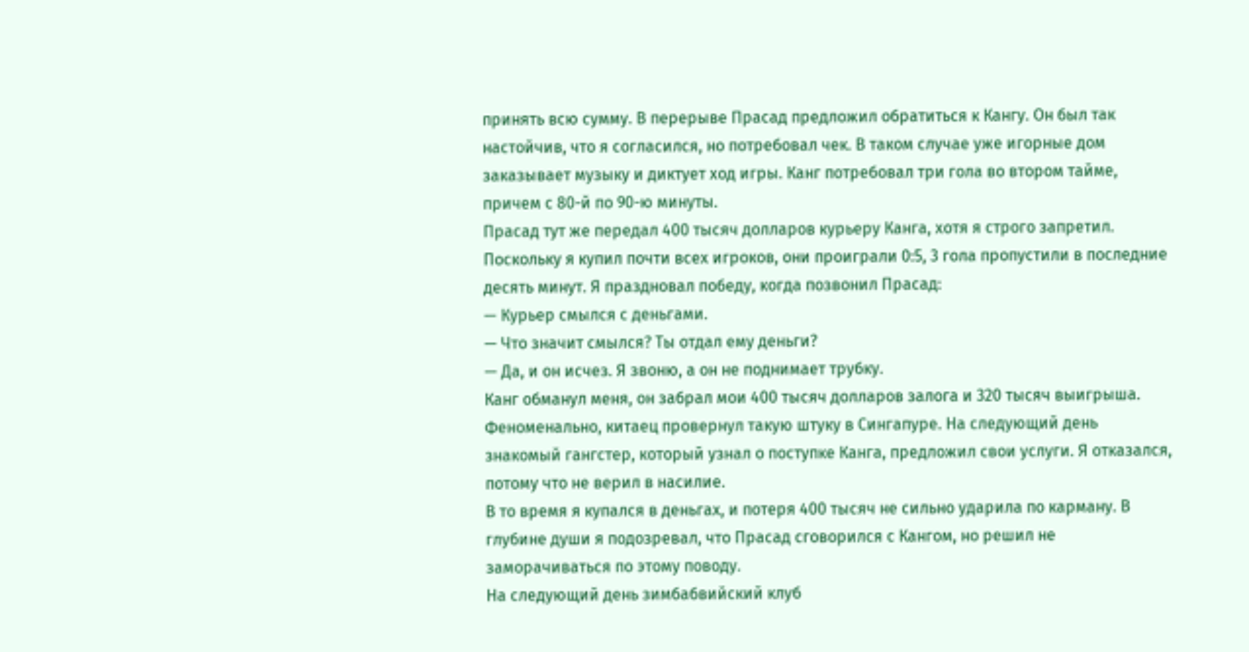принять всю сумму. В перерыве Прасад предложил обратиться к Кангу. Он был так настойчив, что я согласился, но потребовал чек. В таком случае уже игорные дом заказывает музыку и диктует ход игры. Канг потребовал три гола во втором тайме, причем с 80-й по 90-ю минуты.
Прасад тут же передал 400 тысяч долларов курьеру Канга, хотя я строго запретил. Поскольку я купил почти всех игроков, они проиграли 0:5, 3 гола пропустили в последние десять минут. Я праздновал победу, когда позвонил Прасад:
— Курьер смылся с деньгами.
— Что значит смылся? Ты отдал ему деньги?
— Да, и он исчез. Я звоню, а он не поднимает трубку.
Канг обманул меня, он забрал мои 400 тысяч долларов залога и 320 тысяч выигрыша. Феноменально, китаец провернул такую штуку в Сингапуре. На следующий день знакомый гангстер, который узнал о поступке Канга, предложил свои услуги. Я отказался, потому что не верил в насилие.
В то время я купался в деньгах, и потеря 400 тысяч не сильно ударила по карману. В глубине души я подозревал, что Прасад сговорился с Кангом, но решил не заморачиваться по этому поводу.
На следующий день зимбабвийский клуб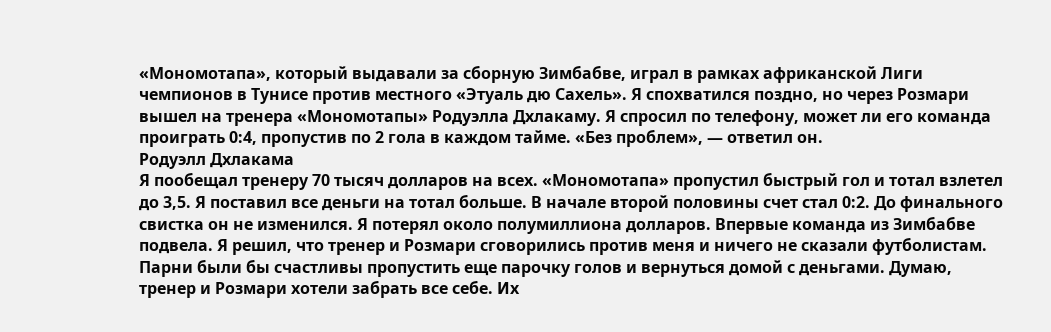«Мономотапа», который выдавали за сборную Зимбабве, играл в рамках африканской Лиги чемпионов в Тунисе против местного «Этуаль дю Сахель». Я спохватился поздно, но через Розмари вышел на тренера «Мономотапы» Родуэлла Дхлакаму. Я спросил по телефону, может ли его команда проиграть 0:4, пропустив по 2 гола в каждом тайме. «Без проблем», — ответил он.
Родуэлл Дхлакама
Я пообещал тренеру 70 тысяч долларов на всех. «Мономотапа» пропустил быстрый гол и тотал взлетел до 3,5. Я поставил все деньги на тотал больше. В начале второй половины счет стал 0:2. До финального свистка он не изменился. Я потерял около полумиллиона долларов. Впервые команда из Зимбабве подвела. Я решил, что тренер и Розмари сговорились против меня и ничего не сказали футболистам. Парни были бы счастливы пропустить еще парочку голов и вернуться домой с деньгами. Думаю, тренер и Розмари хотели забрать все себе. Их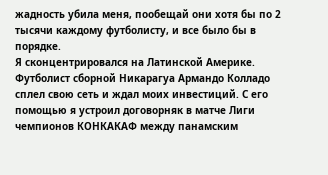жадность убила меня, пообещай они хотя бы по 2 тысячи каждому футболисту, и все было бы в порядке.
Я сконцентрировался на Латинской Америке. Футболист сборной Никарагуа Армандо Колладо сплел свою сеть и ждал моих инвестиций. С его помощью я устроил договорняк в матче Лиги чемпионов КОНКАКАФ между панамским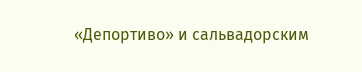«Депортиво» и сальвадорским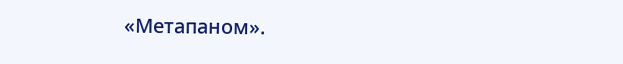«Метапаном».